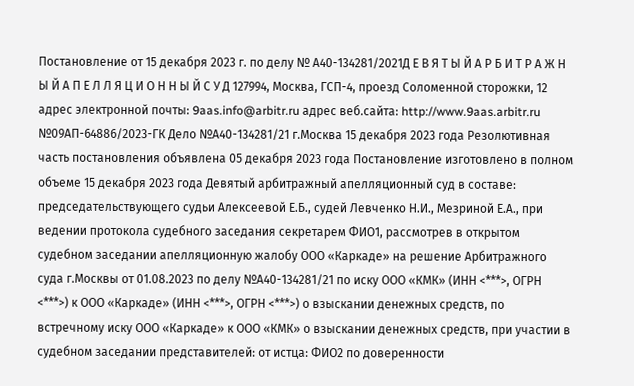Постановление от 15 декабря 2023 г. по делу № А40-134281/2021Д Е В Я Т Ы Й А Р Б И Т Р А Ж Н Ы Й А П Е Л Л Я Ц И О Н Н Ы Й С У Д 127994, Москва, ГСП-4, проезд Соломенной cторожки, 12 адрес электронной почты: 9aas.info@arbitr.ru адрес веб.сайта: http://www.9aas.arbitr.ru №09АП-64886/2023-ГК Дело №А40-134281/21 г.Москва 15 декабря 2023 года Резолютивная часть постановления объявлена 05 декабря 2023 года Постановление изготовлено в полном объеме 15 декабря 2023 года Девятый арбитражный апелляционный суд в составе: председательствующего судьи Алексеевой Е.Б., судей Левченко Н.И., Мезриной Е.А., при ведении протокола судебного заседания секретарем ФИО1, рассмотрев в открытом судебном заседании апелляционную жалобу ООО «Каркаде» на решение Арбитражного суда г.Москвы от 01.08.2023 по делу №А40-134281/21 по иску ООО «КМК» (ИНН <***>, ОГРН <***>) к ООО «Каркаде» (ИНН <***>, ОГРН <***>) о взыскании денежных средств, по встречному иску ООО «Каркаде» к ООО «КМК» о взыскании денежных средств, при участии в судебном заседании представителей: от истца: ФИО2 по доверенности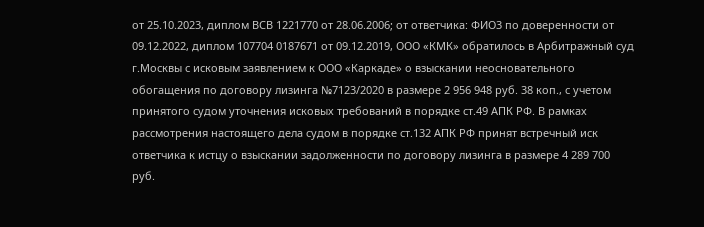от 25.10.2023, диплом ВСВ 1221770 от 28.06.2006; от ответчика: ФИО3 по доверенности от 09.12.2022, диплом 107704 0187671 от 09.12.2019, ООО «КМК» обратилось в Арбитражный суд г.Москвы с исковым заявлением к ООО «Каркаде» о взыскании неосновательного обогащения по договору лизинга №7123/2020 в размере 2 956 948 руб. 38 коп., с учетом принятого судом уточнения исковых требований в порядке ст.49 АПК РФ. В рамках рассмотрения настоящего дела судом в порядке ст.132 АПК РФ принят встречный иск ответчика к истцу о взыскании задолженности по договору лизинга в размере 4 289 700 руб.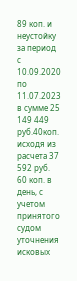89 коп. и неустойку за период с 10.09.2020 по 11.07.2023 в сумме 25 149 449 руб.40коп. исходя из расчета 37 592 руб. 60 коп. в день, с учетом принятого судом уточнения исковых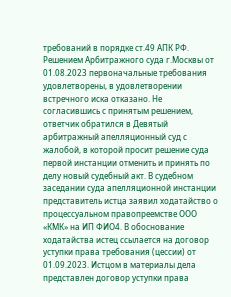требований в порядке ст.49 АПК РФ. Решением Арбитражного суда г.Москвы от 01.08.2023 первоначальные требования удовлетворены, в удовлетворении встречного иска отказано. Не согласившись с принятым решением, ответчик обратился в Девятый арбитражный апелляционный суд с жалобой, в которой просит решение суда первой инстанции отменить и принять по делу новый судебный акт. В судебном заседании суда апелляционной инстанции представитель истца заявил ходатайство о процессуальном правопреемстве ООО «КМК» на ИП ФИО4. В обоснование ходатайства истец ссылается на договор уступки права требования (цессии) от 01.09.2023. Истцом в материалы дела представлен договор уступки права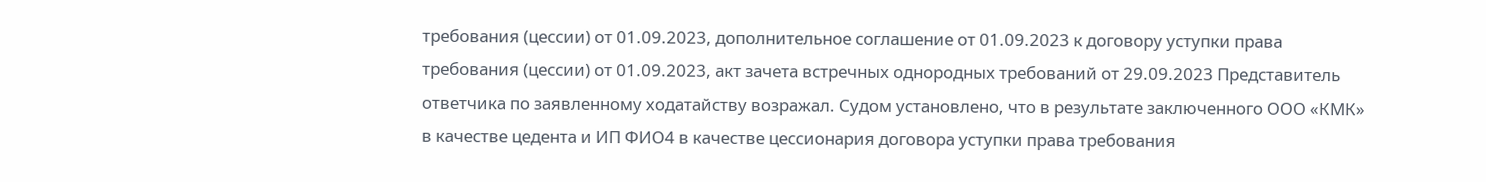требования (цессии) от 01.09.2023, дополнительное соглашение от 01.09.2023 к договору уступки права требования (цессии) от 01.09.2023, акт зачета встречных однородных требований от 29.09.2023 Представитель ответчика по заявленному ходатайству возражал. Судом установлено, что в результате заключенного ООО «КМК» в качестве цедента и ИП ФИО4 в качестве цессионария договора уступки права требования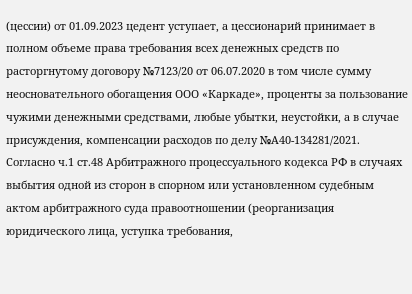(цессии) от 01.09.2023 цедент уступает, а цессионарий принимает в полном объеме права требования всех денежных средств по расторгнутому договору №7123/20 от 06.07.2020 в том числе сумму неосновательного обогащения ООО «Каркаде», проценты за пользование чужими денежными средствами, любые убытки, неустойки, а в случае присуждения, компенсации расходов по делу №А40-134281/2021. Согласно ч.1 ст.48 Арбитражного процессуального кодекса РФ в случаях выбытия одной из сторон в спорном или установленном судебным актом арбитражного суда правоотношении (реорганизация юридического лица, уступка требования,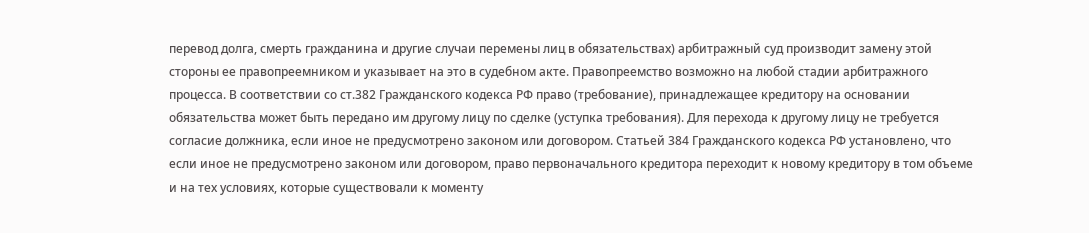перевод долга, смерть гражданина и другие случаи перемены лиц в обязательствах) арбитражный суд производит замену этой стороны ее правопреемником и указывает на это в судебном акте. Правопреемство возможно на любой стадии арбитражного процесса. В соответствии со ст.382 Гражданского кодекса РФ право (требование), принадлежащее кредитору на основании обязательства может быть передано им другому лицу по сделке (уступка требования). Для перехода к другому лицу не требуется согласие должника, если иное не предусмотрено законом или договором. Статьей 384 Гражданского кодекса РФ установлено, что если иное не предусмотрено законом или договором, право первоначального кредитора переходит к новому кредитору в том объеме и на тех условиях, которые существовали к моменту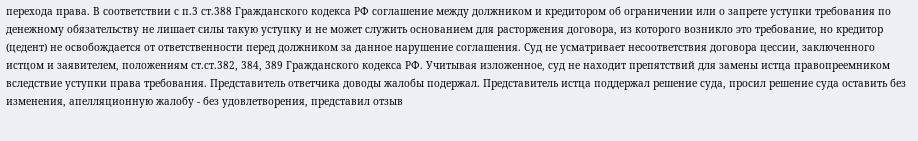перехода права. В соответствии с п.3 ст.388 Гражданского кодекса РФ соглашение между должником и кредитором об ограничении или о запрете уступки требования по денежному обязательству не лишает силы такую уступку и не может служить основанием для расторжения договора, из которого возникло это требование, но кредитор (цедент) не освобождается от ответственности перед должником за данное нарушение соглашения. Суд не усматривает несоответствия договора цессии, заключенного истцом и заявителем, положениям ст.ст.382, 384, 389 Гражданского кодекса РФ. Учитывая изложенное, суд не находит препятствий для замены истца правопреемником вследствие уступки права требования. Представитель ответчика доводы жалобы подержал. Представитель истца поддержал решение суда, просил решение суда оставить без изменения, апелляционную жалобу - без удовлетворения, представил отзыв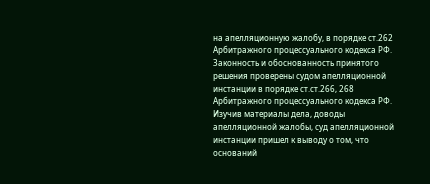на апелляционную жалобу, в порядке ст.262 Арбитражного процессуального кодекса РФ. Законность и обоснованность принятого решения проверены судом апелляционной инстанции в порядке ст.ст.266, 268 Арбитражного процессуального кодекса РФ. Изучив материалы дела, доводы апелляционной жалобы, суд апелляционной инстанции пришел к выводу о том, что оснований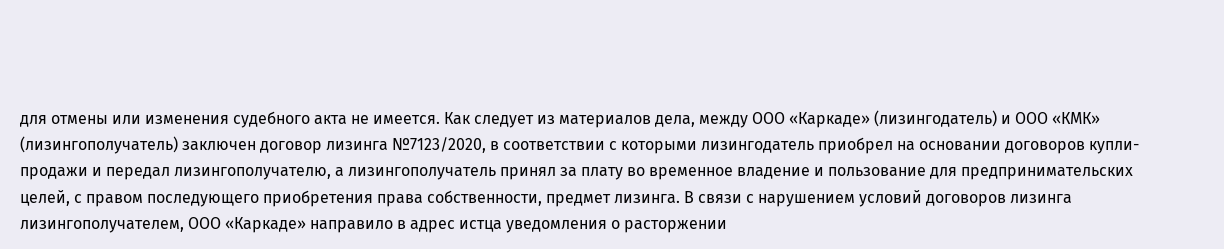для отмены или изменения судебного акта не имеется. Как следует из материалов дела, между ООО «Каркаде» (лизингодатель) и ООО «КМК» (лизингополучатель) заключен договор лизинга №7123/2020, в соответствии с которыми лизингодатель приобрел на основании договоров купли-продажи и передал лизингополучателю, а лизингополучатель принял за плату во временное владение и пользование для предпринимательских целей, с правом последующего приобретения права собственности, предмет лизинга. В связи с нарушением условий договоров лизинга лизингополучателем, ООО «Каркаде» направило в адрес истца уведомления о расторжении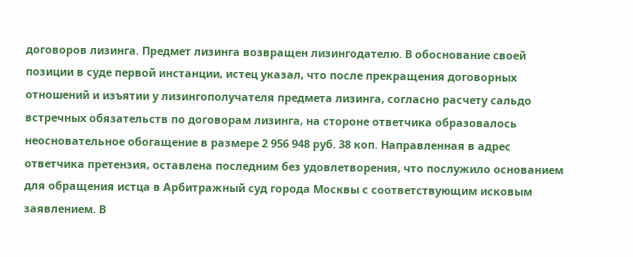договоров лизинга. Предмет лизинга возвращен лизингодателю. В обоснование своей позиции в суде первой инстанции, истец указал, что после прекращения договорных отношений и изъятии у лизингополучателя предмета лизинга, согласно расчету сальдо встречных обязательств по договорам лизинга, на стороне ответчика образовалось неосновательное обогащение в размере 2 956 948 руб. 38 коп. Направленная в адрес ответчика претензия, оставлена последним без удовлетворения, что послужило основанием для обращения истца в Арбитражный суд города Москвы с соответствующим исковым заявлением. В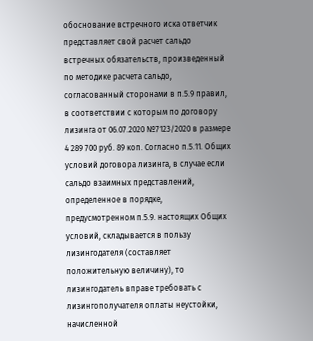обоснование встречного иска ответчик представляет свой расчет сальдо встречных обязательств, произведенный по методике расчета сальдо, согласованный сторонами в п.5.9 правил, в соответствии с которым по договору лизинга от 06.07.2020 №7123/2020 в размере 4 289 700 руб. 89 коп. Согласно п.5.11. Общих условий договора лизинга, в случае если сальдо взаимных представлений, определенное в порядке, предусмотренном п.5.9. настоящих Общих условий, складывается в пользу лизингодателя (составляет положительную величину), то лизингодатель вправе требовать с лизингополучателя оплаты неустойки, начисленной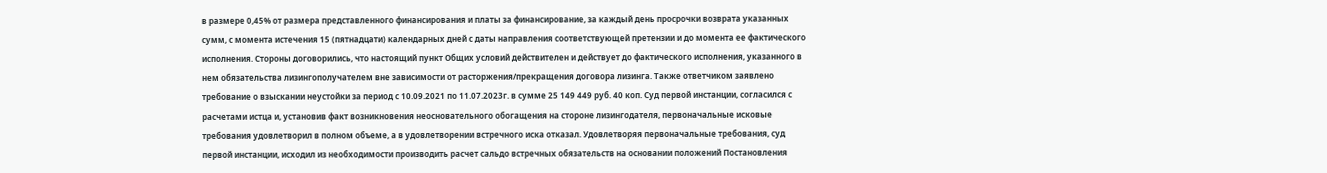в размере 0,45% от размера представленного финансирования и платы за финансирование, за каждый день просрочки возврата указанных сумм, с момента истечения 15 (пятнадцати) календарных дней с даты направления соответствующей претензии и до момента ее фактического исполнения. Стороны договорились, что настоящий пункт Общих условий действителен и действует до фактического исполнения, указанного в нем обязательства лизингополучателем вне зависимости от расторжения/прекращения договора лизинга. Также ответчиком заявлено требование о взыскании неустойки за период с 10.09.2021 по 11.07.2023г. в сумме 25 149 449 руб. 40 коп. Суд первой инстанции, согласился с расчетами истца и, установив факт возникновения неосновательного обогащения на стороне лизингодателя, первоначальные исковые требования удовлетворил в полном объеме, а в удовлетворении встречного иска отказал. Удовлетворяя первоначальные требования, суд первой инстанции, исходил из необходимости производить расчет сальдо встречных обязательств на основании положений Постановления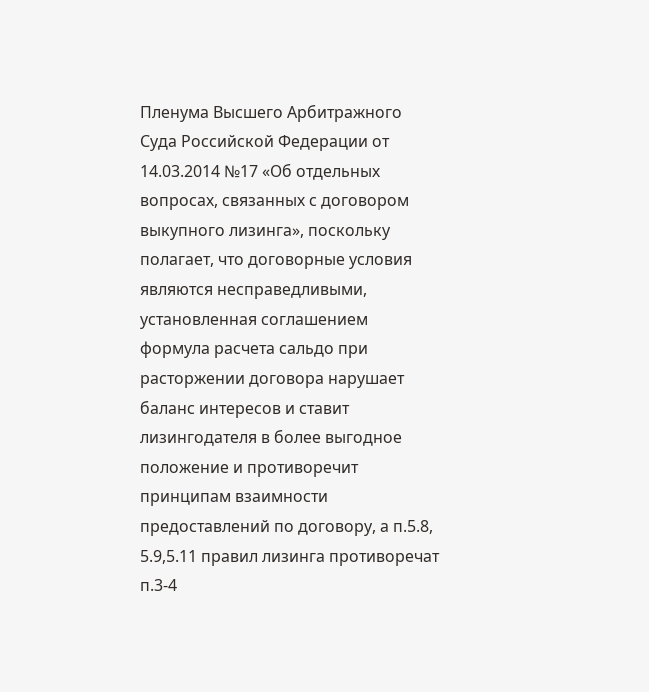Пленума Высшего Арбитражного Суда Российской Федерации от 14.03.2014 №17 «Об отдельных вопросах, связанных с договором выкупного лизинга», поскольку полагает, что договорные условия являются несправедливыми, установленная соглашением формула расчета сальдо при расторжении договора нарушает баланс интересов и ставит лизингодателя в более выгодное положение и противоречит принципам взаимности предоставлений по договору, а п.5.8, 5.9,5.11 правил лизинга противоречат п.3-4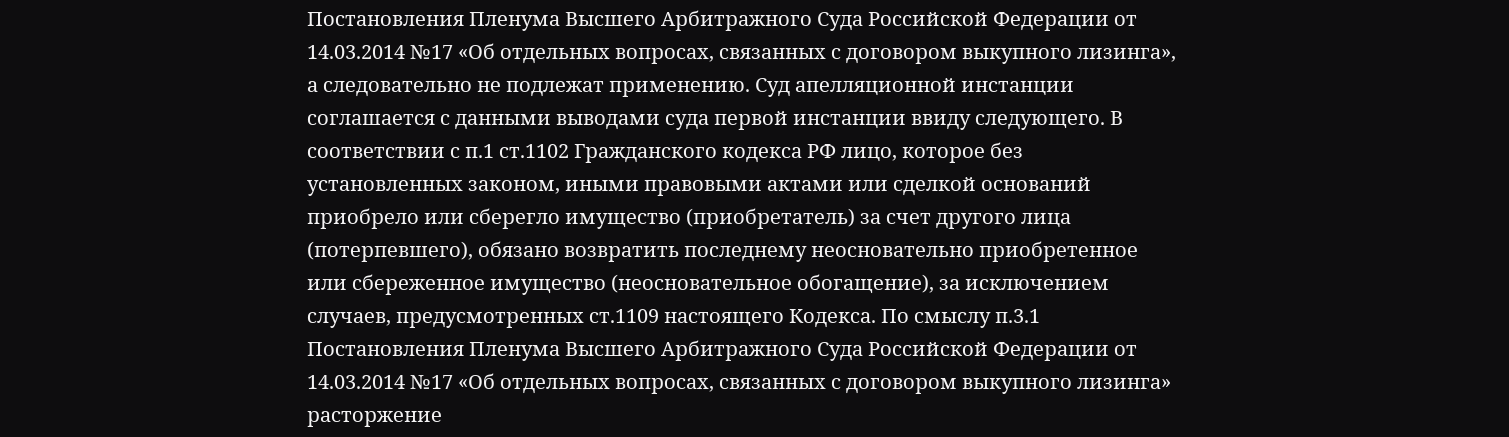Постановления Пленума Высшего Арбитражного Суда Российской Федерации от 14.03.2014 №17 «Об отдельных вопросах, связанных с договором выкупного лизинга», а следовательно не подлежат применению. Суд апелляционной инстанции соглашается с данными выводами суда первой инстанции ввиду следующего. В соответствии с п.1 ст.1102 Гражданского кодекса РФ лицо, которое без установленных законом, иными правовыми актами или сделкой оснований приобрело или сберегло имущество (приобретатель) за счет другого лица (потерпевшего), обязано возвратить последнему неосновательно приобретенное или сбереженное имущество (неосновательное обогащение), за исключением случаев, предусмотренных ст.1109 настоящего Кодекса. По смыслу п.3.1 Постановления Пленума Высшего Арбитражного Суда Российской Федерации от 14.03.2014 №17 «Об отдельных вопросах, связанных с договором выкупного лизинга» расторжение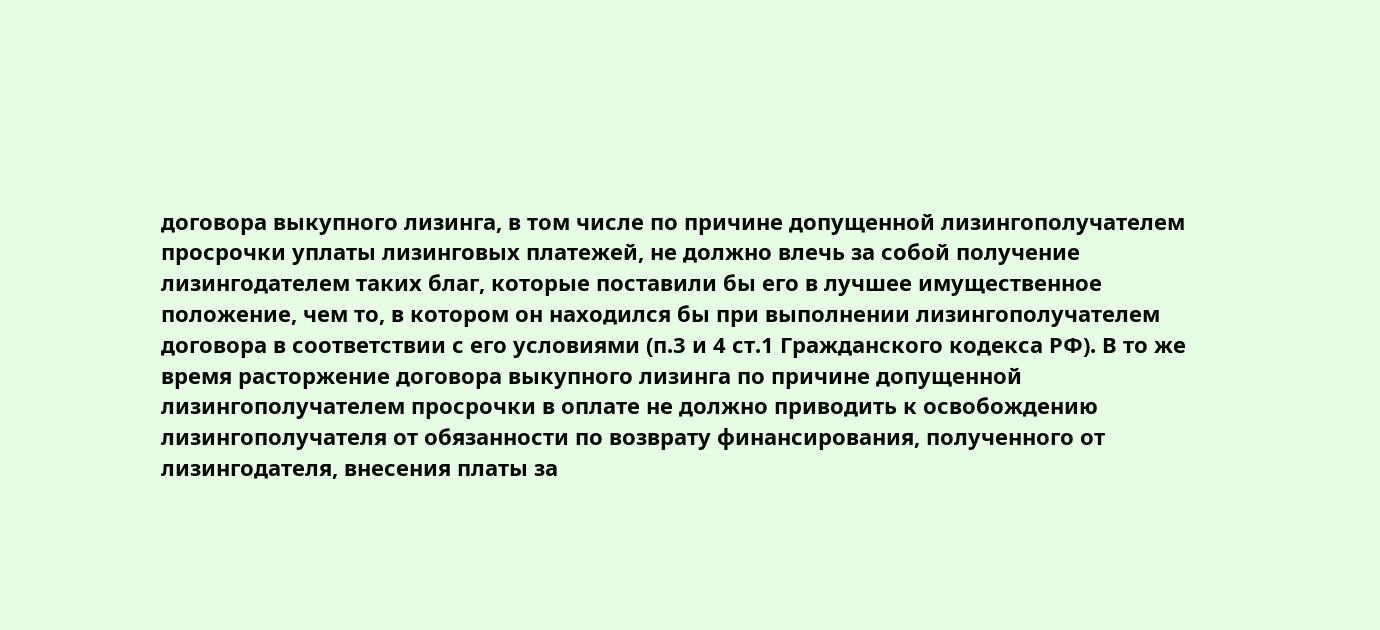договора выкупного лизинга, в том числе по причине допущенной лизингополучателем просрочки уплаты лизинговых платежей, не должно влечь за собой получение лизингодателем таких благ, которые поставили бы его в лучшее имущественное положение, чем то, в котором он находился бы при выполнении лизингополучателем договора в соответствии с его условиями (п.3 и 4 ст.1 Гражданского кодекса РФ). В то же время расторжение договора выкупного лизинга по причине допущенной лизингополучателем просрочки в оплате не должно приводить к освобождению лизингополучателя от обязанности по возврату финансирования, полученного от лизингодателя, внесения платы за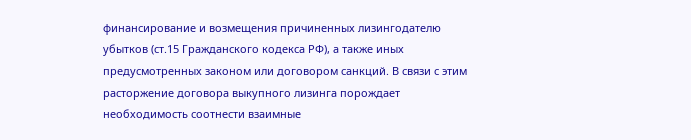финансирование и возмещения причиненных лизингодателю убытков (ст.15 Гражданского кодекса РФ), а также иных предусмотренных законом или договором санкций. В связи с этим расторжение договора выкупного лизинга порождает необходимость соотнести взаимные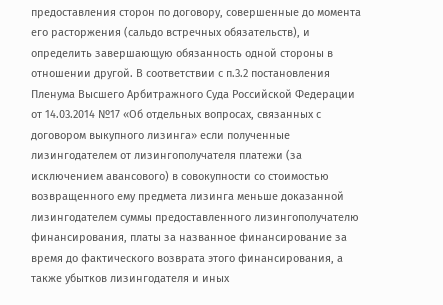предоставления сторон по договору, совершенные до момента его расторжения (сальдо встречных обязательств), и определить завершающую обязанность одной стороны в отношении другой. В соответствии с п.3.2 постановления Пленума Высшего Арбитражного Суда Российской Федерации от 14.03.2014 №17 «Об отдельных вопросах, связанных с договором выкупного лизинга» если полученные лизингодателем от лизингополучателя платежи (за исключением авансового) в совокупности со стоимостью возвращенного ему предмета лизинга меньше доказанной лизингодателем суммы предоставленного лизингополучателю финансирования, платы за названное финансирование за время до фактического возврата этого финансирования, а также убытков лизингодателя и иных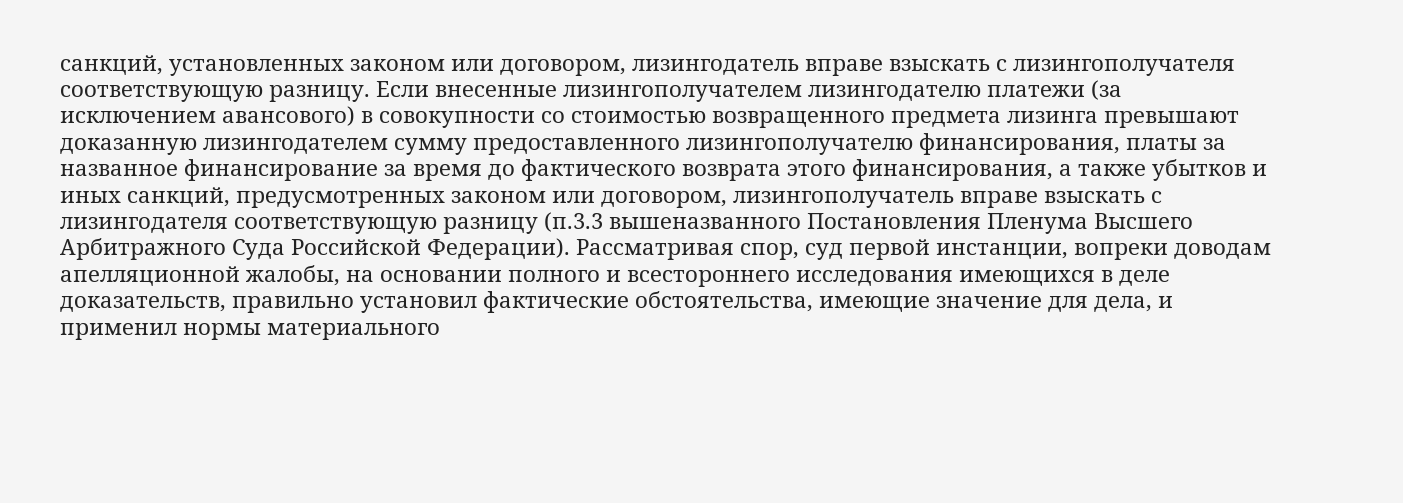санкций, установленных законом или договором, лизингодатель вправе взыскать с лизингополучателя соответствующую разницу. Если внесенные лизингополучателем лизингодателю платежи (за исключением авансового) в совокупности со стоимостью возвращенного предмета лизинга превышают доказанную лизингодателем сумму предоставленного лизингополучателю финансирования, платы за названное финансирование за время до фактического возврата этого финансирования, а также убытков и иных санкций, предусмотренных законом или договором, лизингополучатель вправе взыскать с лизингодателя соответствующую разницу (п.3.3 вышеназванного Постановления Пленума Высшего Арбитражного Суда Российской Федерации). Рассматривая спор, суд первой инстанции, вопреки доводам апелляционной жалобы, на основании полного и всестороннего исследования имеющихся в деле доказательств, правильно установил фактические обстоятельства, имеющие значение для дела, и применил нормы материального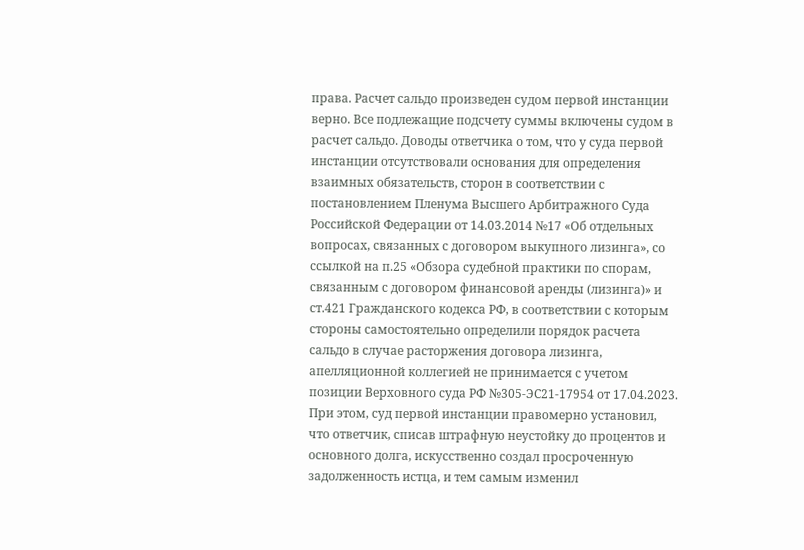права. Расчет сальдо произведен судом первой инстанции верно. Все подлежащие подсчету суммы включены судом в расчет сальдо. Доводы ответчика о том, что у суда первой инстанции отсутствовали основания для определения взаимных обязательств, сторон в соответствии с постановлением Пленума Высшего Арбитражного Суда Российской Федерации от 14.03.2014 №17 «Об отдельных вопросах, связанных с договором выкупного лизинга», со ссылкой на п.25 «Обзора судебной практики по спорам, связанным с договором финансовой аренды (лизинга)» и ст.421 Гражданского кодекса РФ, в соответствии с которым стороны самостоятельно определили порядок расчета сальдо в случае расторжения договора лизинга, апелляционной коллегией не принимается с учетом позиции Верховного суда РФ №305-ЭС21-17954 от 17.04.2023. При этом, суд первой инстанции правомерно установил, что ответчик, списав штрафную неустойку до процентов и основного долга, искусственно создал просроченную задолженность истца, и тем самым изменил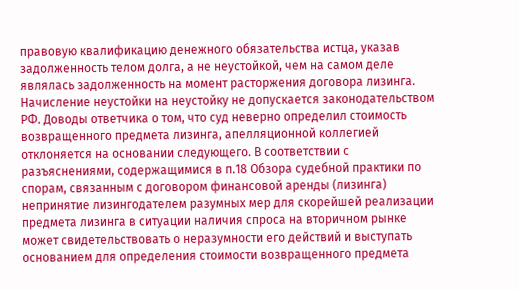правовую квалификацию денежного обязательства истца, указав задолженность телом долга, а не неустойкой, чем на самом деле являлась задолженность на момент расторжения договора лизинга. Начисление неустойки на неустойку не допускается законодательством РФ. Доводы ответчика о том, что суд неверно определил стоимость возвращенного предмета лизинга, апелляционной коллегией отклоняется на основании следующего. В соответствии с разъяснениями, содержащимися в п.18 Обзора судебной практики по спорам, связанным с договором финансовой аренды (лизинга) непринятие лизингодателем разумных мер для скорейшей реализации предмета лизинга в ситуации наличия спроса на вторичном рынке может свидетельствовать о неразумности его действий и выступать основанием для определения стоимости возвращенного предмета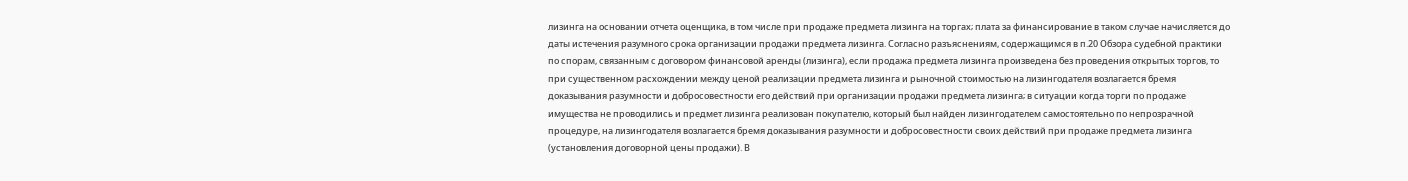лизинга на основании отчета оценщика, в том числе при продаже предмета лизинга на торгах; плата за финансирование в таком случае начисляется до даты истечения разумного срока организации продажи предмета лизинга. Согласно разъяснениям, содержащимся в п.20 Обзора судебной практики по спорам, связанным с договором финансовой аренды (лизинга), если продажа предмета лизинга произведена без проведения открытых торгов, то при существенном расхождении между ценой реализации предмета лизинга и рыночной стоимостью на лизингодателя возлагается бремя доказывания разумности и добросовестности его действий при организации продажи предмета лизинга; в ситуации когда торги по продаже имущества не проводились и предмет лизинга реализован покупателю, который был найден лизингодателем самостоятельно по непрозрачной процедуре, на лизингодателя возлагается бремя доказывания разумности и добросовестности своих действий при продаже предмета лизинга (установления договорной цены продажи). В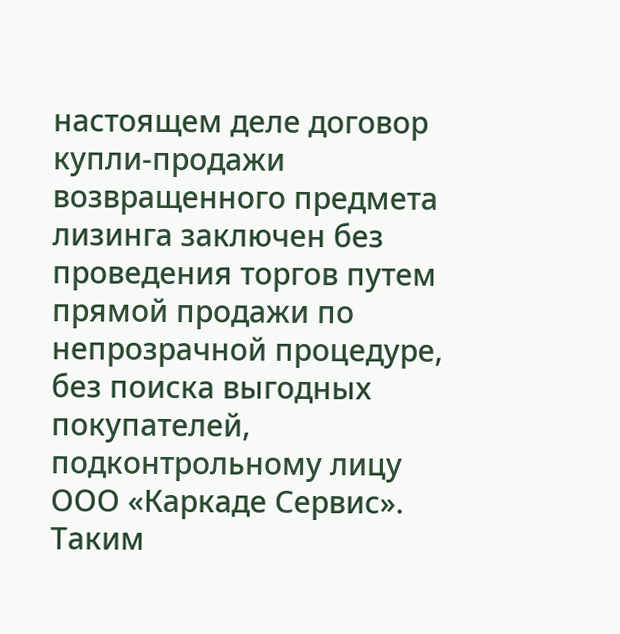настоящем деле договор купли-продажи возвращенного предмета лизинга заключен без проведения торгов путем прямой продажи по непрозрачной процедуре, без поиска выгодных покупателей, подконтрольному лицу ООО «Каркаде Сервис». Таким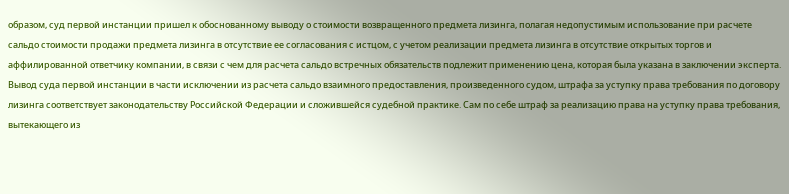образом, суд первой инстанции пришел к обоснованному выводу о стоимости возвращенного предмета лизинга, полагая недопустимым использование при расчете сальдо стоимости продажи предмета лизинга в отсутствие ее согласования с истцом, с учетом реализации предмета лизинга в отсутствие открытых торгов и аффилированной ответчику компании, в связи с чем для расчета сальдо встречных обязательств подлежит применению цена, которая была указана в заключении эксперта. Вывод суда первой инстанции в части исключении из расчета сальдо взаимного предоставления, произведенного судом, штрафа за уступку права требования по договору лизинга соответствует законодательству Российской Федерации и сложившейся судебной практике. Сам по себе штраф за реализацию права на уступку права требования, вытекающего из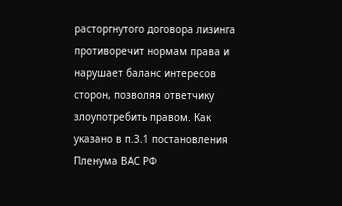расторгнутого договора лизинга противоречит нормам права и нарушает баланс интересов сторон, позволяя ответчику злоупотребить правом. Как указано в п.3.1 постановления Пленума ВАС РФ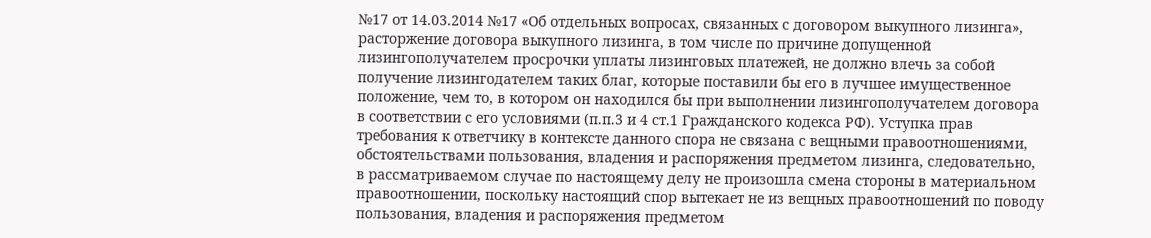№17 от 14.03.2014 №17 «Об отдельных вопросах, связанных с договором выкупного лизинга», расторжение договора выкупного лизинга, в том числе по причине допущенной лизингополучателем просрочки уплаты лизинговых платежей, не должно влечь за собой получение лизингодателем таких благ, которые поставили бы его в лучшее имущественное положение, чем то, в котором он находился бы при выполнении лизингополучателем договора в соответствии с его условиями (п.п.3 и 4 ст.1 Гражданского кодекса РФ). Уступка прав требования к ответчику в контексте данного спора не связана с вещными правоотношениями, обстоятельствами пользования, владения и распоряжения предметом лизинга, следовательно, в рассматриваемом случае по настоящему делу не произошла смена стороны в материальном правоотношении, поскольку настоящий спор вытекает не из вещных правоотношений по поводу пользования, владения и распоряжения предметом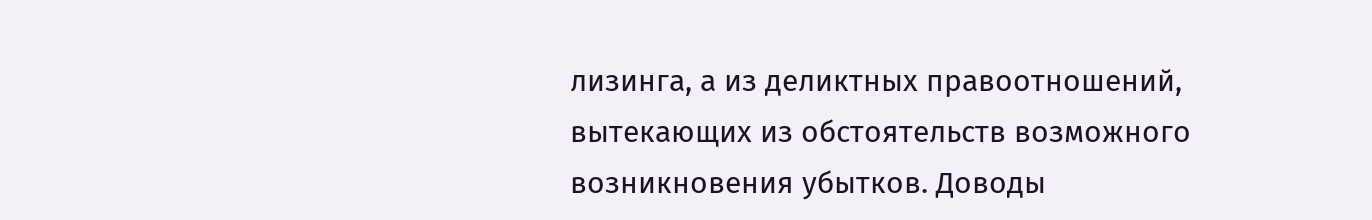лизинга, а из деликтных правоотношений, вытекающих из обстоятельств возможного возникновения убытков. Доводы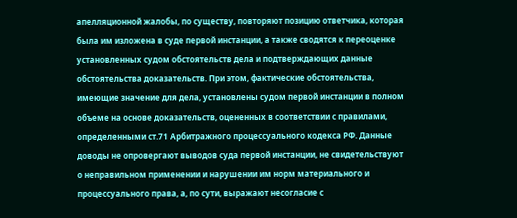апелляционной жалобы, по существу, повторяют позицию ответчика, которая была им изложена в суде первой инстанции, а также сводятся к переоценке установленных судом обстоятельств дела и подтверждающих данные обстоятельства доказательств. При этом, фактические обстоятельства, имеющие значение для дела, установлены судом первой инстанции в полном объеме на основе доказательств, оцененных в соответствии с правилами, определенными ст.71 Арбитражного процессуального кодекса РФ. Данные доводы не опровергают выводов суда первой инстанции, не свидетельствуют о неправильном применении и нарушении им норм материального и процессуального права, а, по сути, выражают несогласие с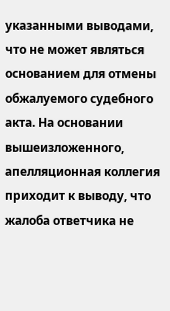указанными выводами, что не может являться основанием для отмены обжалуемого судебного акта. На основании вышеизложенного, апелляционная коллегия приходит к выводу, что жалоба ответчика не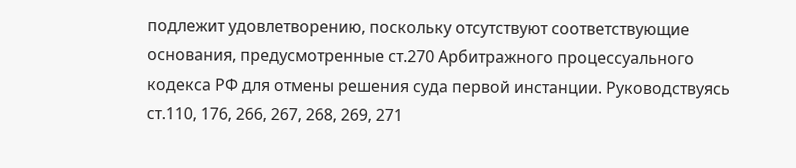подлежит удовлетворению, поскольку отсутствуют соответствующие основания, предусмотренные ст.270 Арбитражного процессуального кодекса РФ для отмены решения суда первой инстанции. Руководствуясь ст.110, 176, 266, 267, 268, 269, 271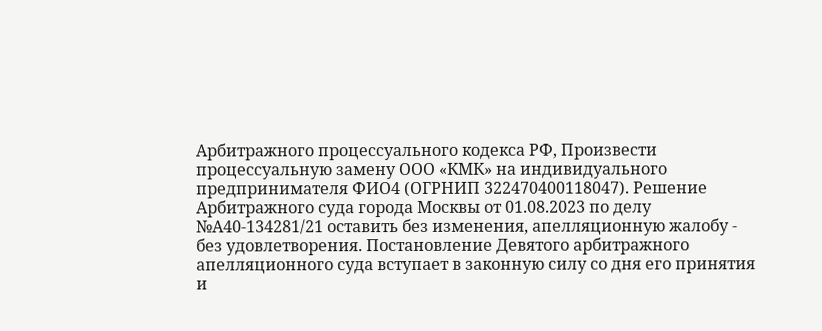Арбитражного процессуального кодекса РФ, Произвести процессуальную замену ООО «КМК» на индивидуального предпринимателя ФИО4 (ОГРНИП 322470400118047). Решение Арбитражного суда города Москвы от 01.08.2023 по делу №А40-134281/21 оставить без изменения, апелляционную жалобу - без удовлетворения. Постановление Девятого арбитражного апелляционного суда вступает в законную силу со дня его принятия и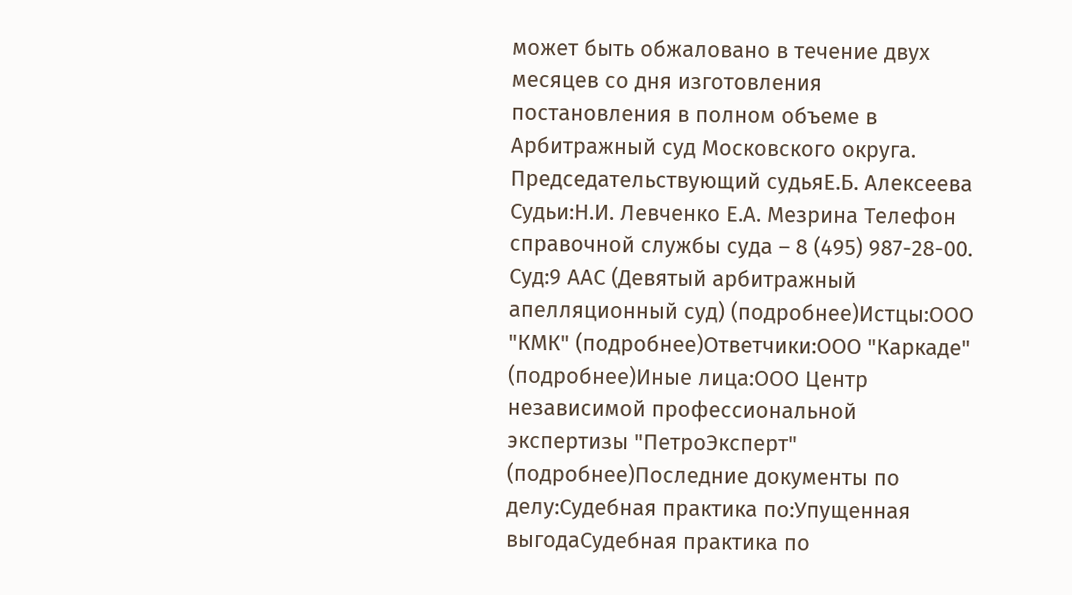может быть обжаловано в течение двух месяцев со дня изготовления постановления в полном объеме в Арбитражный суд Московского округа. Председательствующий судьяЕ.Б. Алексеева Судьи:Н.И. Левченко Е.А. Мезрина Телефон справочной службы суда – 8 (495) 987-28-00. Суд:9 ААС (Девятый арбитражный апелляционный суд) (подробнее)Истцы:ООО "КМК" (подробнее)Ответчики:ООО "Каркаде" (подробнее)Иные лица:ООО Центр независимой профессиональной экспертизы "ПетроЭксперт" (подробнее)Последние документы по делу:Судебная практика по:Упущенная выгодаСудебная практика по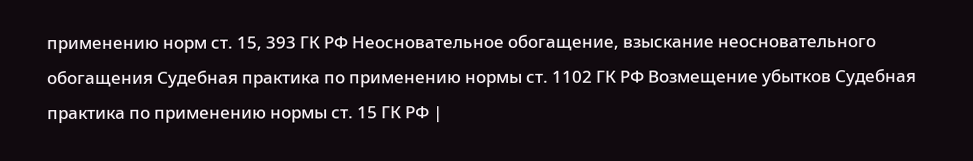применению норм ст. 15, 393 ГК РФ Неосновательное обогащение, взыскание неосновательного обогащения Судебная практика по применению нормы ст. 1102 ГК РФ Возмещение убытков Судебная практика по применению нормы ст. 15 ГК РФ |